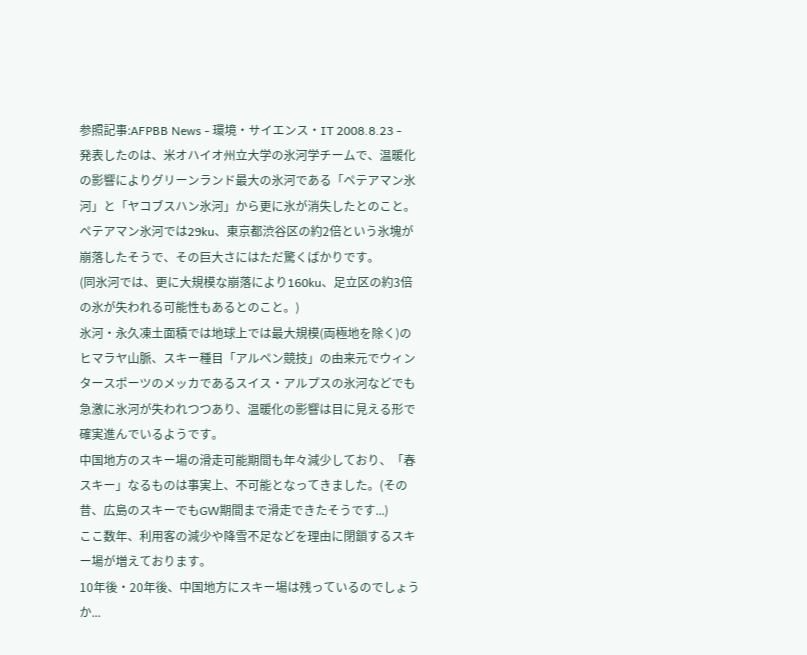参照記事:AFPBB News - 環境・サイエンス・IT 2008.8.23 -
発表したのは、米オハイオ州立大学の氷河学チームで、温暖化の影響によりグリーンランド最大の氷河である「ペテアマン氷河」と「ヤコブスハン氷河」から更に氷が消失したとのこと。
ペテアマン氷河では29ku、東京都渋谷区の約2倍という氷塊が崩落したそうで、その巨大さにはただ驚くばかりです。
(同氷河では、更に大規模な崩落により160ku、足立区の約3倍の氷が失われる可能性もあるとのこと。)
氷河・永久凍土面積では地球上では最大規模(両極地を除く)のヒマラヤ山脈、スキー種目「アルペン競技」の由来元でウィンタースポーツのメッカであるスイス・アルプスの氷河などでも急激に氷河が失われつつあり、温暖化の影響は目に見える形で確実進んでいるようです。
中国地方のスキー場の滑走可能期間も年々減少しており、「春スキー」なるものは事実上、不可能となってきました。(その昔、広島のスキーでもGW期間まで滑走できたそうです...)
ここ数年、利用客の減少や降雪不足などを理由に閉鎖するスキー場が増えております。
10年後・20年後、中国地方にスキー場は残っているのでしょうか...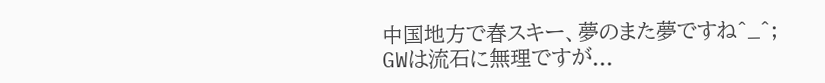中国地方で春スキー、夢のまた夢ですね^_^;
GWは流石に無理ですが...